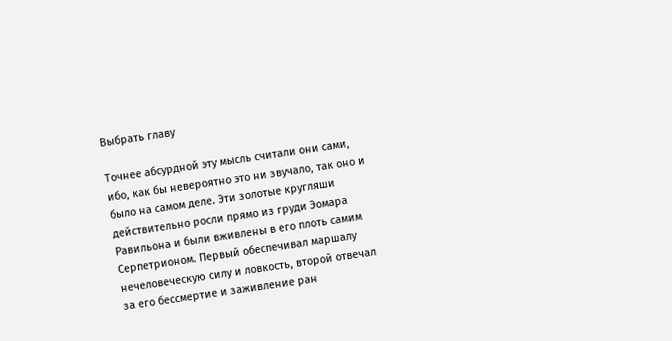Выбрать главу

Точнее абсурдной эту мысль считали они сами, ибо, как бы невероятно это ни звучало, так оно и было на самом деле. Эти золотые кругляши действительно росли прямо из груди Эомара Равильона и были вживлены в его плоть самим Серпетрионом. Первый обеспечивал маршалу нечеловеческую силу и ловкость, второй отвечал за его бессмертие и заживление ран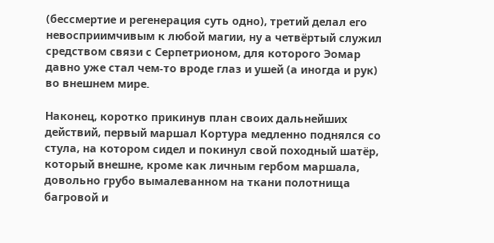(бессмертие и регенерация суть одно), третий делал его невосприимчивым к любой магии, ну а четвёртый служил средством связи с Серпетрионом, для которого Эомар давно уже стал чем-то вроде глаз и ушей (а иногда и рук) во внешнем мире.

Наконец, коротко прикинув план своих дальнейших действий, первый маршал Кортура медленно поднялся со стула, на котором сидел и покинул свой походный шатёр, который внешне, кроме как личным гербом маршала, довольно грубо вымалеванном на ткани полотнища багровой и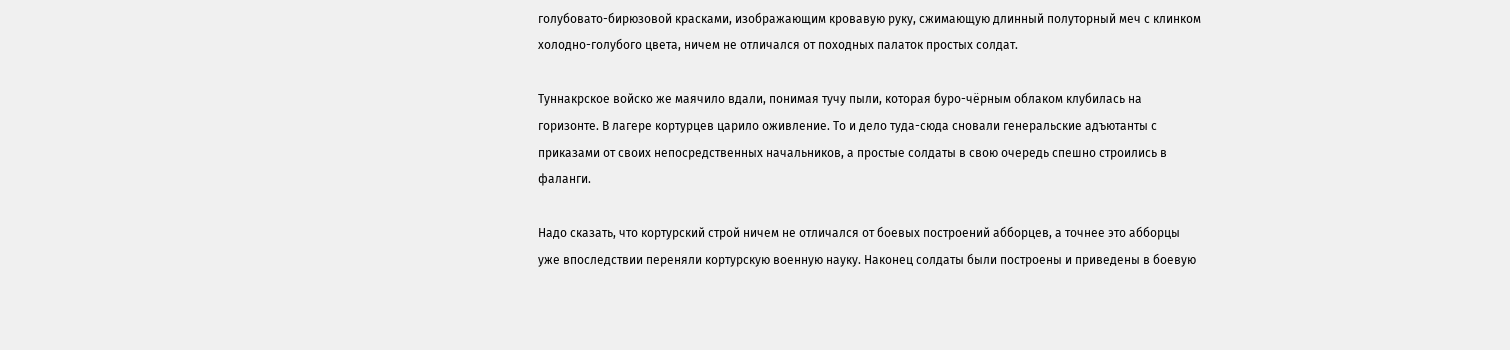голубовато-бирюзовой красками, изображающим кровавую руку, сжимающую длинный полуторный меч с клинком холодно-голубого цвета, ничем не отличался от походных палаток простых солдат.

Туннакрское войско же маячило вдали, понимая тучу пыли, которая буро-чёрным облаком клубилась на горизонте. В лагере кортурцев царило оживление. То и дело туда-сюда сновали генеральские адъютанты с приказами от своих непосредственных начальников, а простые солдаты в свою очередь спешно строились в фаланги.

Надо сказать, что кортурский строй ничем не отличался от боевых построений абборцев, а точнее это абборцы уже впоследствии переняли кортурскую военную науку. Наконец солдаты были построены и приведены в боевую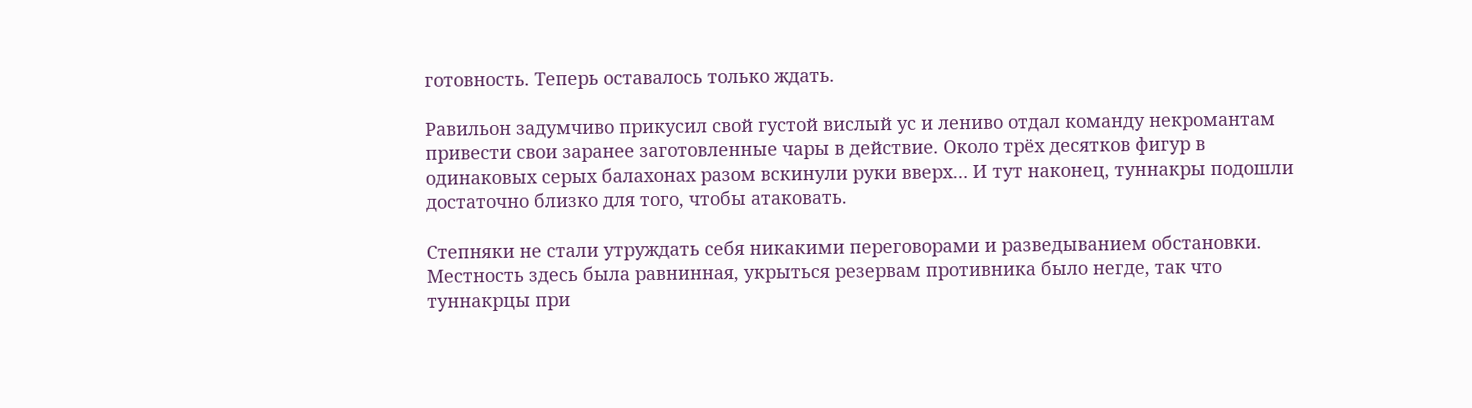готовность. Теперь оставалось только ждать.

Равильон задумчиво прикусил свой густой вислый ус и лениво отдал команду некромантам привести свои заранее заготовленные чары в действие. Около трёх десятков фигур в одинаковых серых балахонах разом вскинули руки вверх… И тут наконец, туннакры подошли достаточно близко для того, чтобы атаковать.

Степняки не стали утруждать себя никакими переговорами и разведыванием обстановки. Местность здесь была равнинная, укрыться резервам противника было негде, так что туннакрцы при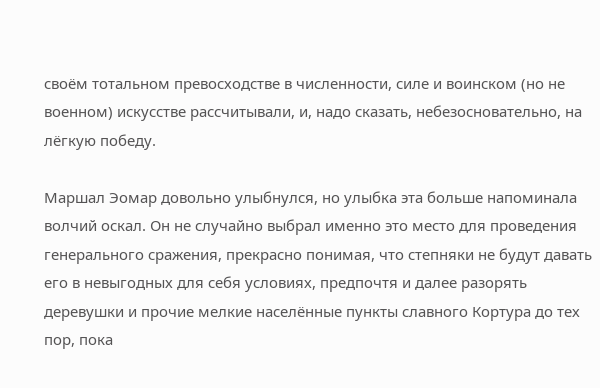своём тотальном превосходстве в численности, силе и воинском (но не военном) искусстве рассчитывали, и, надо сказать, небезосновательно, на лёгкую победу.

Маршал Эомар довольно улыбнулся, но улыбка эта больше напоминала волчий оскал. Он не случайно выбрал именно это место для проведения генерального сражения, прекрасно понимая, что степняки не будут давать его в невыгодных для себя условиях, предпочтя и далее разорять деревушки и прочие мелкие населённые пункты славного Кортура до тех пор, пока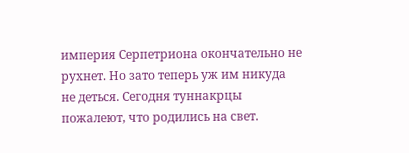империя Серпетриона окончательно не рухнет. Но зато теперь уж им никуда не деться. Сегодня туннакрцы пожалеют, что родились на свет.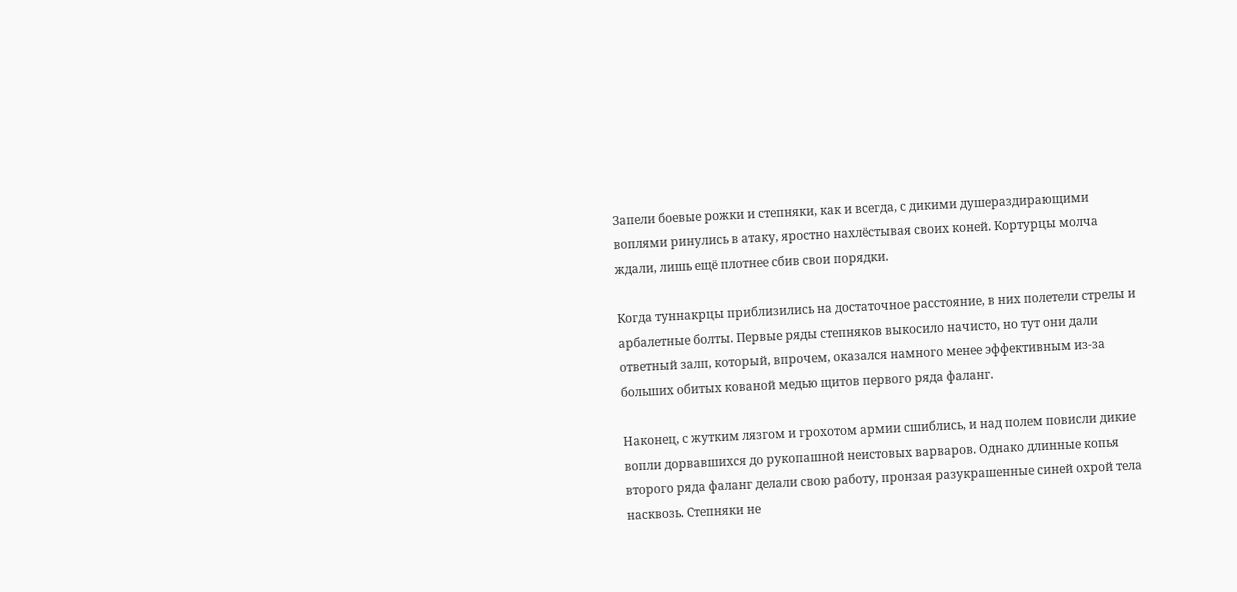Запели боевые рожки и степняки, как и всегда, с дикими душераздирающими воплями ринулись в атаку, яростно нахлёстывая своих коней. Кортурцы молча ждали, лишь ещё плотнее сбив свои порядки.

Когда туннакрцы приблизились на достаточное расстояние, в них полетели стрелы и арбалетные болты. Первые ряды степняков выкосило начисто, но тут они дали ответный залп, который, впрочем, оказался намного менее эффективным из-за больших обитых кованой медью щитов первого ряда фаланг.

Наконец, с жутким лязгом и грохотом армии сшиблись, и над полем повисли дикие вопли дорвавшихся до рукопашной неистовых варваров. Однако длинные копья второго ряда фаланг делали свою работу, пронзая разукрашенные синей охрой тела насквозь. Степняки не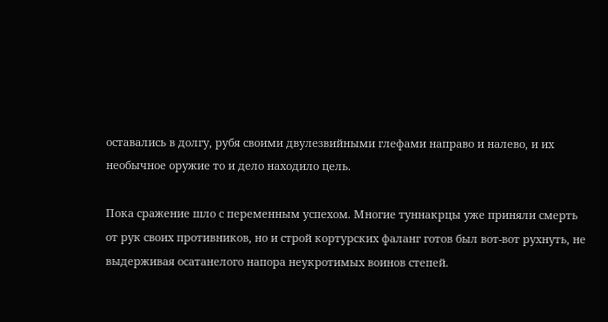оставались в долгу, рубя своими двулезвийными глефами направо и налево, и их необычное оружие то и дело находило цель.

Пока сражение шло с переменным успехом. Многие туннакрцы уже приняли смерть от рук своих противников, но и строй кортурских фаланг готов был вот-вот рухнуть, не выдерживая осатанелого напора неукротимых воинов степей.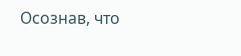Осознав, что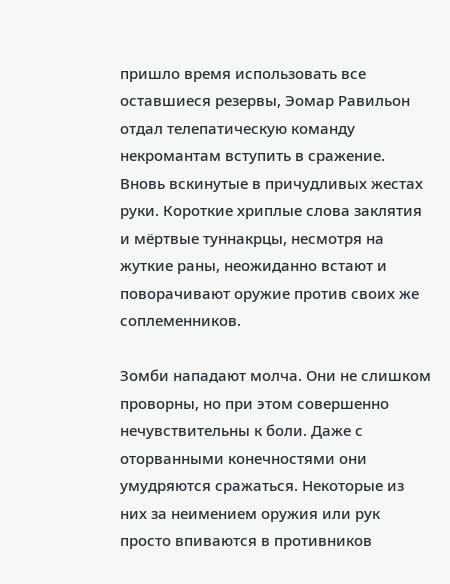пришло время использовать все оставшиеся резервы, Эомар Равильон отдал телепатическую команду некромантам вступить в сражение. Вновь вскинутые в причудливых жестах руки. Короткие хриплые слова заклятия и мёртвые туннакрцы, несмотря на жуткие раны, неожиданно встают и поворачивают оружие против своих же соплеменников.

Зомби нападают молча. Они не слишком проворны, но при этом совершенно нечувствительны к боли. Даже с оторванными конечностями они умудряются сражаться. Некоторые из них за неимением оружия или рук просто впиваются в противников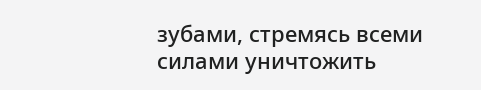зубами, стремясь всеми силами уничтожить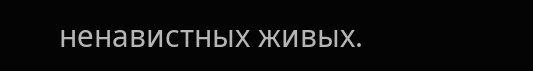ненавистных живых.